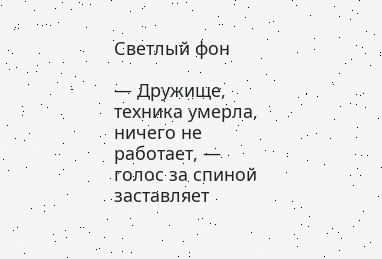Светлый фон

— Дружище, техника умерла, ничего не работает, — голос за спиной заставляет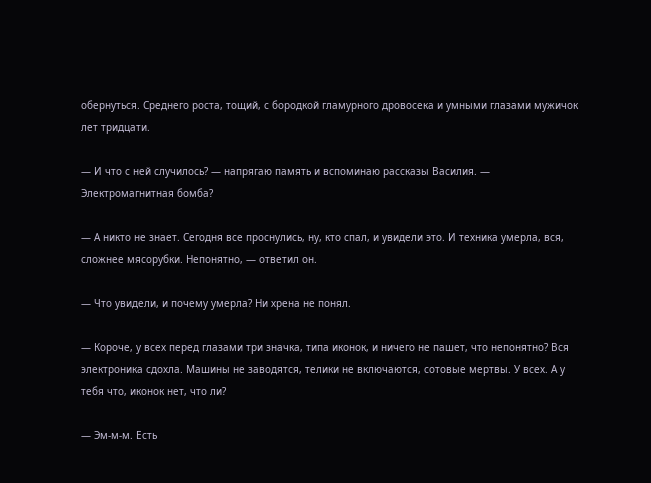обернуться. Среднего роста, тощий, с бородкой гламурного дровосека и умными глазами мужичок лет тридцати.

— И что с ней случилось? — напрягаю память и вспоминаю рассказы Василия. — Электромагнитная бомба?

— А никто не знает. Сегодня все проснулись, ну, кто спал, и увидели это. И техника умерла, вся, сложнее мясорубки. Непонятно, — ответил он.

— Что увидели, и почему умерла? Ни хрена не понял.

— Короче, у всех перед глазами три значка, типа иконок, и ничего не пашет, что непонятно? Вся электроника сдохла. Машины не заводятся, телики не включаются, сотовые мертвы. У всех. А у тебя что, иконок нет, что ли?

— Эм-м-м. Есть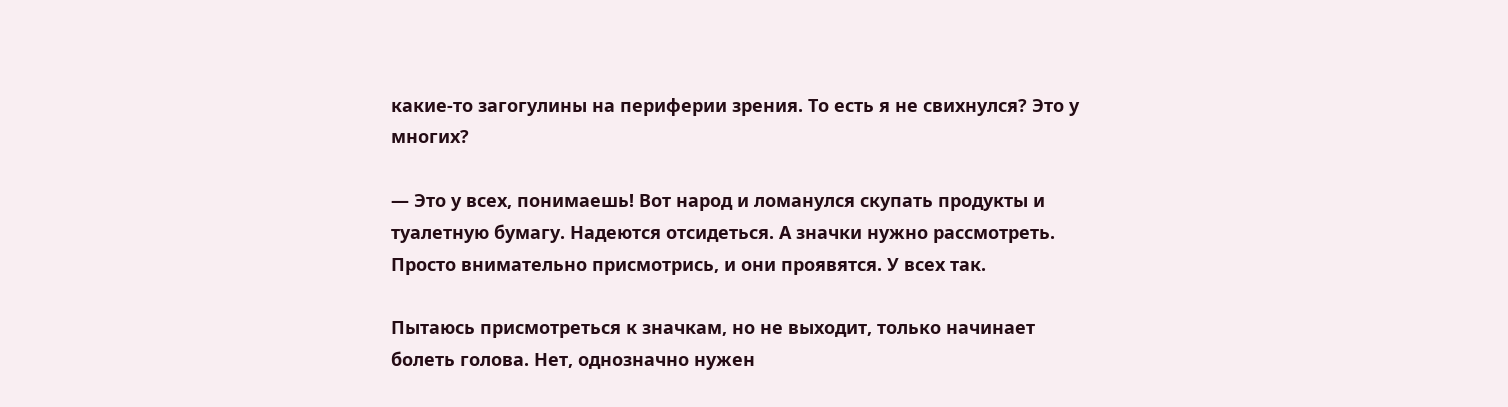какие-то загогулины на периферии зрения. То есть я не свихнулся? Это у многих?

— Это у всех, понимаешь! Вот народ и ломанулся скупать продукты и туалетную бумагу. Надеются отсидеться. А значки нужно рассмотреть. Просто внимательно присмотрись, и они проявятся. У всех так.

Пытаюсь присмотреться к значкам, но не выходит, только начинает болеть голова. Нет, однозначно нужен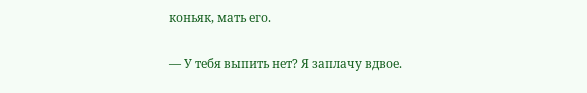коньяк, мать его.

— У тебя выпить нет? Я заплачу вдвое.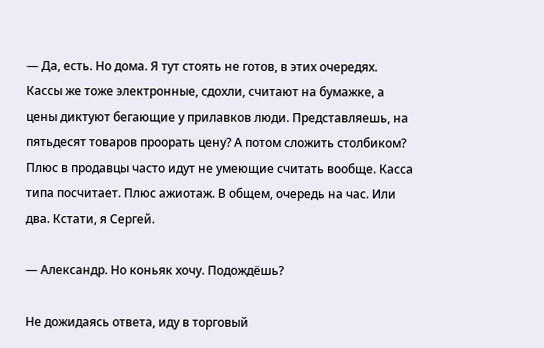— Да, есть. Но дома. Я тут стоять не готов, в этих очередях. Кассы же тоже электронные, сдохли, считают на бумажке, а цены диктуют бегающие у прилавков люди. Представляешь, на пятьдесят товаров проорать цену? А потом сложить столбиком? Плюс в продавцы часто идут не умеющие считать вообще. Касса типа посчитает. Плюс ажиотаж. В общем, очередь на час. Или два. Кстати, я Сергей.

— Александр. Но коньяк хочу. Подождёшь?

Не дожидаясь ответа, иду в торговый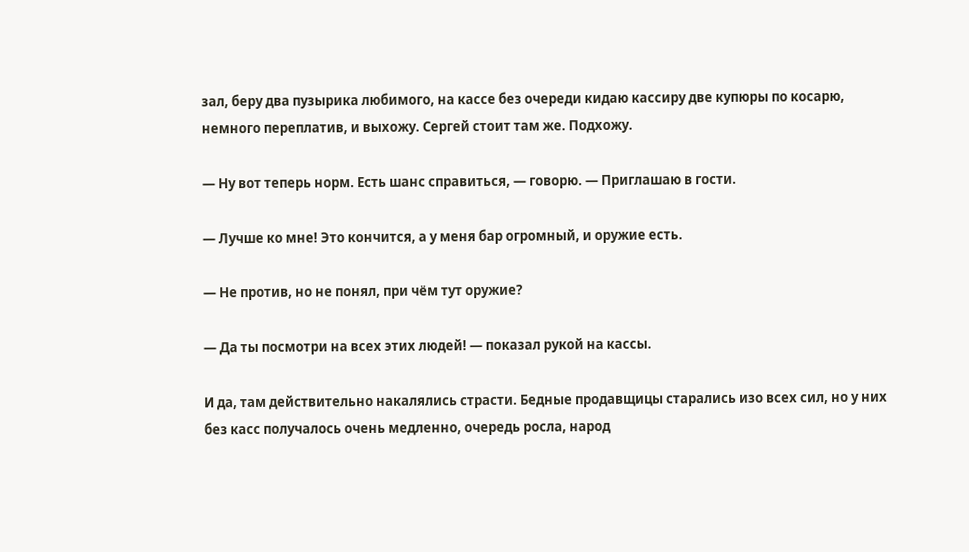зал, беру два пузырика любимого, на кассе без очереди кидаю кассиру две купюры по косарю, немного переплатив, и выхожу. Сергей стоит там же. Подхожу.

— Ну вот теперь норм. Есть шанс справиться, — говорю. — Приглашаю в гости.

— Лучше ко мне! Это кончится, а у меня бар огромный, и оружие есть.

— Не против, но не понял, при чём тут оружие?

— Да ты посмотри на всех этих людей! — показал рукой на кассы.

И да, там действительно накалялись страсти. Бедные продавщицы старались изо всех сил, но у них без касс получалось очень медленно, очередь росла, народ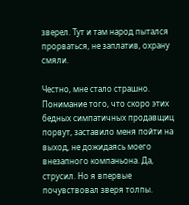зверел. Тут и там народ пытался прорваться, не заплатив, охрану смяли.

Честно, мне стало страшно. Понимание того, что скоро этих бедных симпатичных продавщиц порвут, заставило меня пойти на выход, не дожидаясь моего внезапного компаньона. Да, струсил. Но я впервые почувствовал зверя толпы.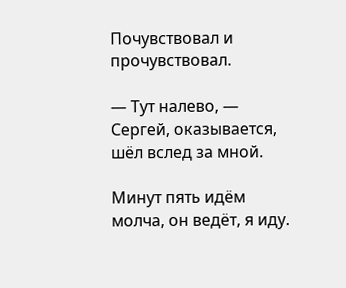Почувствовал и прочувствовал.

— Тут налево, — Сергей, оказывается, шёл вслед за мной.

Минут пять идём молча, он ведёт, я иду.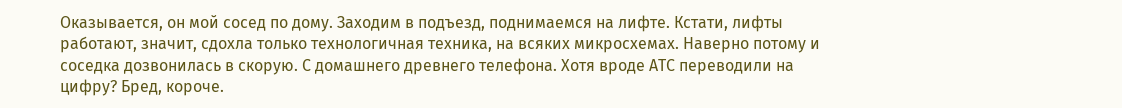Оказывается, он мой сосед по дому. Заходим в подъезд, поднимаемся на лифте. Кстати, лифты работают, значит, сдохла только технологичная техника, на всяких микросхемах. Наверно потому и соседка дозвонилась в скорую. С домашнего древнего телефона. Хотя вроде АТС переводили на цифру? Бред, короче.